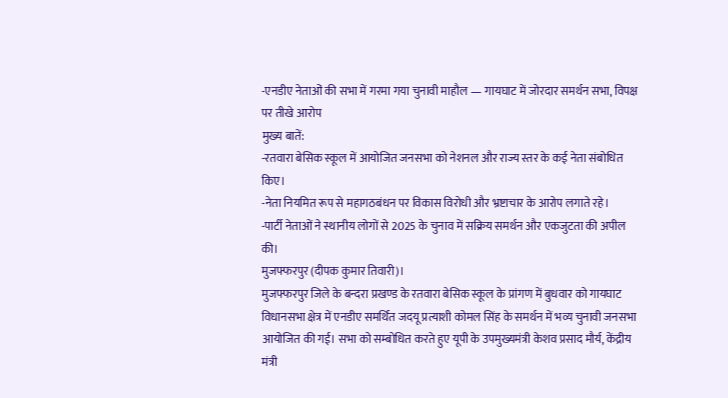-एनडीए नेताओं की सभा में गरमा गया चुनावी माहौल — गायघाट में जोरदार समर्थन सभा, विपक्ष पर तीखे आरोप
मुख्य बातें:
-रतवारा बेसिक स्कूल में आयोजित जनसभा को नेशनल और राज्य स्तर के कई नेता संबोधित किए।
-नेता नियमित रूप से महागठबंधन पर विकास विरोधी और भ्रष्टाचार के आरोप लगाते रहे।
-पार्टी नेताओं ने स्थानीय लोगों से 2025 के चुनाव में सक्रिय समर्थन और एकजुटता की अपील की।
मुजफ्फरपुर (दीपक कुमार तिवारी)।
मुजफ्फरपुर जिले के बन्दरा प्रखण्ड के रतवारा बेसिक स्कूल के प्रांगण में बुधवार को गायघाट विधानसभा क्षेत्र में एनडीए समर्थित जदयू प्रत्याशी कोमल सिंह के समर्थन में भव्य चुनावी जनसभा आयोजित की गई। सभा को सम्बोधित करते हुए यूपी के उपमुख्यमंत्री केशव प्रसाद मौर्य, केंद्रीय मंत्री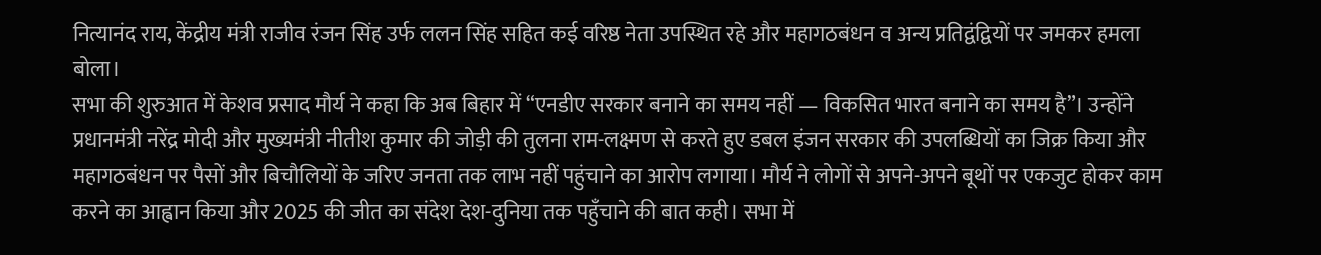नित्यानंद राय, केंद्रीय मंत्री राजीव रंजन सिंह उर्फ ललन सिंह सहित कई वरिष्ठ नेता उपस्थित रहे और महागठबंधन व अन्य प्रतिद्वंद्वियों पर जमकर हमला बोला।
सभा की शुरुआत में केशव प्रसाद मौर्य ने कहा कि अब बिहार में “एनडीए सरकार बनाने का समय नहीं — विकसित भारत बनाने का समय है”। उन्होंने प्रधानमंत्री नरेंद्र मोदी और मुख्यमंत्री नीतीश कुमार की जोड़ी की तुलना राम-लक्ष्मण से करते हुए डबल इंजन सरकार की उपलब्धियों का जिक्र किया और महागठबंधन पर पैसों और बिचौलियों के जरिए जनता तक लाभ नहीं पहुंचाने का आरोप लगाया। मौर्य ने लोगों से अपने-अपने बूथों पर एकजुट होकर काम करने का आह्वान किया और 2025 की जीत का संदेश देश-दुनिया तक पहुँचाने की बात कही। सभा में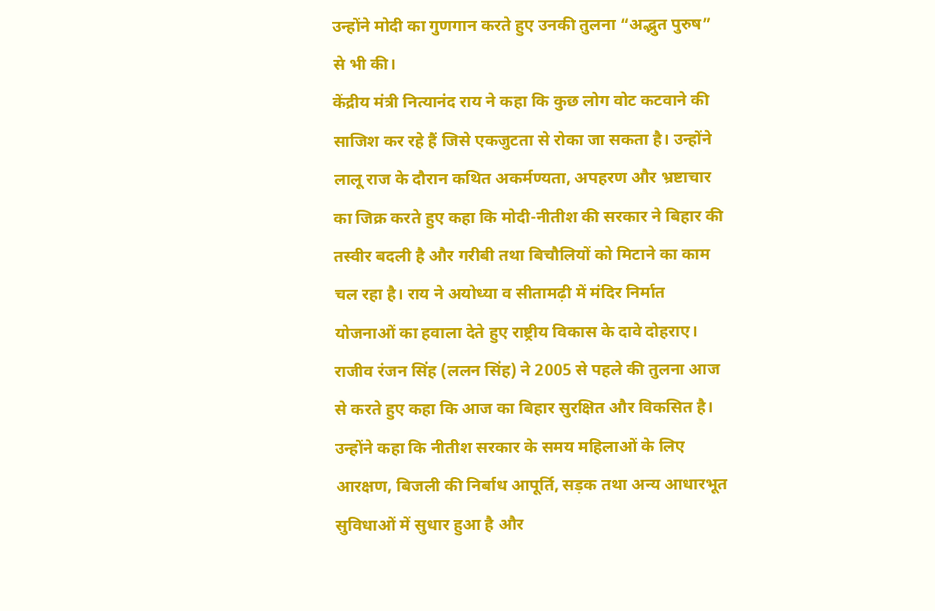उन्होंने मोदी का गुणगान करते हुए उनकी तुलना “अद्भुत पुरुष” से भी की।
केंद्रीय मंत्री नित्यानंद राय ने कहा कि कुछ लोग वोट कटवाने की साजिश कर रहे हैं जिसे एकजुटता से रोका जा सकता है। उन्होंने लालू राज के दौरान कथित अकर्मण्यता, अपहरण और भ्रष्टाचार का जिक्र करते हुए कहा कि मोदी-नीतीश की सरकार ने बिहार की तस्वीर बदली है और गरीबी तथा बिचौलियों को मिटाने का काम चल रहा है। राय ने अयोध्या व सीतामढ़ी में मंदिर निर्मात योजनाओं का हवाला देते हुए राष्ट्रीय विकास के दावे दोहराए।
राजीव रंजन सिंह (ललन सिंह) ने 2005 से पहले की तुलना आज से करते हुए कहा कि आज का बिहार सुरक्षित और विकसित है। उन्होंने कहा कि नीतीश सरकार के समय महिलाओं के लिए आरक्षण, बिजली की निर्बाध आपूर्ति, सड़क तथा अन्य आधारभूत सुविधाओं में सुधार हुआ है और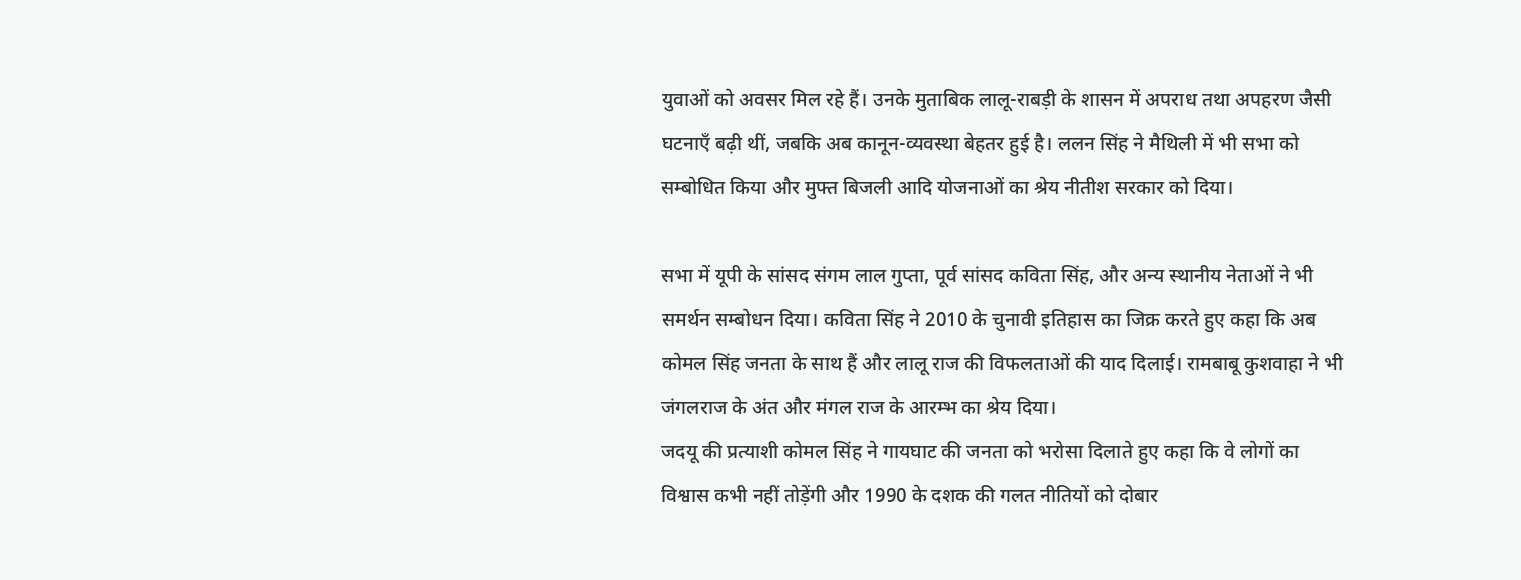युवाओं को अवसर मिल रहे हैं। उनके मुताबिक लालू-राबड़ी के शासन में अपराध तथा अपहरण जैसी घटनाएँ बढ़ी थीं, जबकि अब कानून-व्यवस्था बेहतर हुई है। ललन सिंह ने मैथिली में भी सभा को सम्बोधित किया और मुफ्त बिजली आदि योजनाओं का श्रेय नीतीश सरकार को दिया।

सभा में यूपी के सांसद संगम लाल गुप्ता, पूर्व सांसद कविता सिंह, और अन्य स्थानीय नेताओं ने भी समर्थन सम्बोधन दिया। कविता सिंह ने 2010 के चुनावी इतिहास का जिक्र करते हुए कहा कि अब कोमल सिंह जनता के साथ हैं और लालू राज की विफलताओं की याद दिलाई। रामबाबू कुशवाहा ने भी जंगलराज के अंत और मंगल राज के आरम्भ का श्रेय दिया।
जदयू की प्रत्याशी कोमल सिंह ने गायघाट की जनता को भरोसा दिलाते हुए कहा कि वे लोगों का विश्वास कभी नहीं तोड़ेंगी और 1990 के दशक की गलत नीतियों को दोबार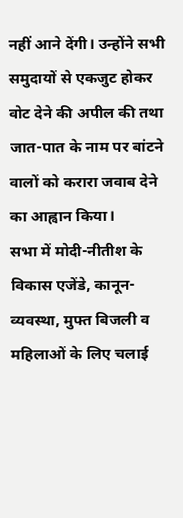नहीं आने देंगी। उन्होंने सभी समुदायों से एकजुट होकर वोट देने की अपील की तथा जात-पात के नाम पर बांटने वालों को करारा जवाब देने का आह्वान किया।
सभा में मोदी-नीतीश के विकास एजेंडे, कानून-व्यवस्था, मुफ्त बिजली व महिलाओं के लिए चलाई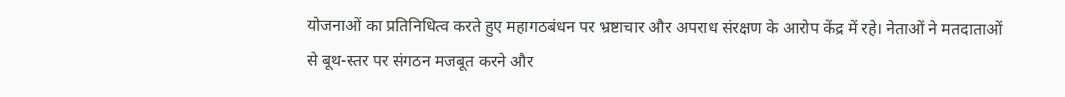योजनाओं का प्रतिनिधित्व करते हुए महागठबंधन पर भ्रष्टाचार और अपराध संरक्षण के आरोप केंद्र में रहे। नेताओं ने मतदाताओं से बूथ-स्तर पर संगठन मजबूत करने और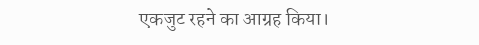एकजुट रहने का आग्रह किया।